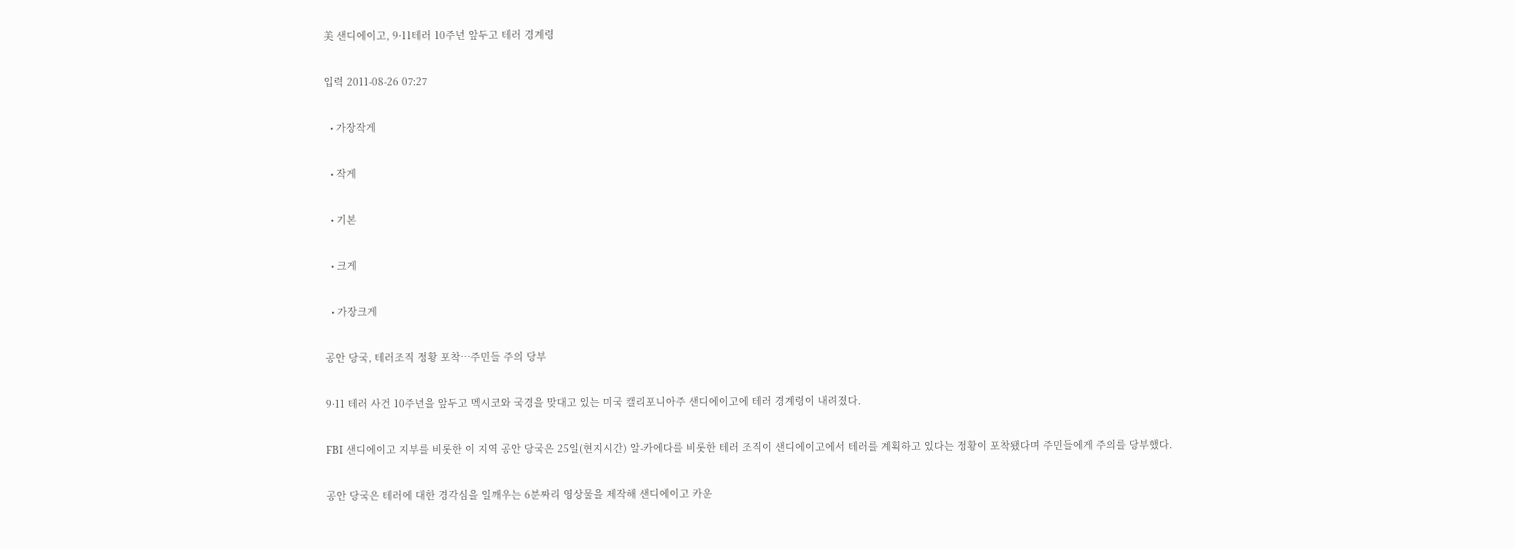美 샌디에이고, 9·11테러 10주년 앞두고 테러 경계령

입력 2011-08-26 07:27

  • 가장작게

  • 작게

  • 기본

  • 크게

  • 가장크게

공안 당국, 테러조직 정황 포착…주민들 주의 당부

9·11 테러 사건 10주년을 앞두고 멕시코와 국경을 맞대고 있는 미국 캘리포니아주 샌디에이고에 테러 경계령이 내려졌다.

FBI 샌디에이고 지부를 비롯한 이 지역 공안 당국은 25일(현지시간) 알-카에다를 비롯한 테러 조직이 샌디에이고에서 테러를 계획하고 있다는 정황이 포착됐다며 주민들에게 주의를 당부했다.

공안 당국은 테러에 대한 경각심을 일깨우는 6분짜리 영상물을 제작해 샌디에이고 카운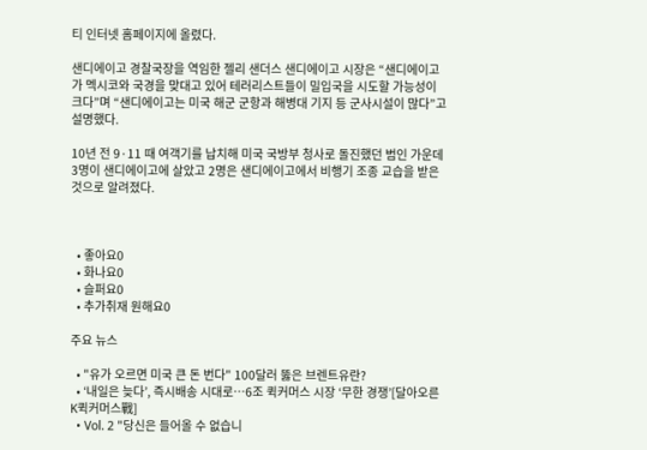티 인터넷 홈페이지에 올렸다.

샌디에이고 경찰국장을 역임한 젤리 샌더스 샌디에이고 시장은 “샌디에이고가 멕시코와 국경을 맞대고 있어 테러리스트들이 밀입국을 시도할 가능성이 크다”며 “샌디에이고는 미국 해군 군항과 해병대 기지 등 군사시설이 많다”고 설명했다.

10년 전 9·11 때 여객기를 납치해 미국 국방부 청사로 돌진했던 범인 가운데 3명이 샌디에이고에 살았고 2명은 샌디에이고에서 비행기 조종 교습을 받은 것으로 알려졌다.



  • 좋아요0
  • 화나요0
  • 슬퍼요0
  • 추가취재 원해요0

주요 뉴스

  • "유가 오르면 미국 큰 돈 번다" 100달러 뚫은 브렌트유란?
  • ‘내일은 늦다’, 즉시배송 시대로⋯6조 퀵커머스 시장 ‘무한 경쟁’[달아오른 K퀵커머스戰]
  • Vol. 2 "당신은 들어올 수 없습니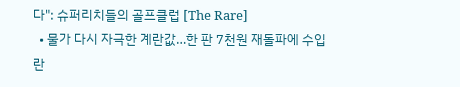다": 슈퍼리치들의 골프클럽 [The Rare]
  • 물가 다시 자극한 계란값…한 판 7천원 재돌파에 수입란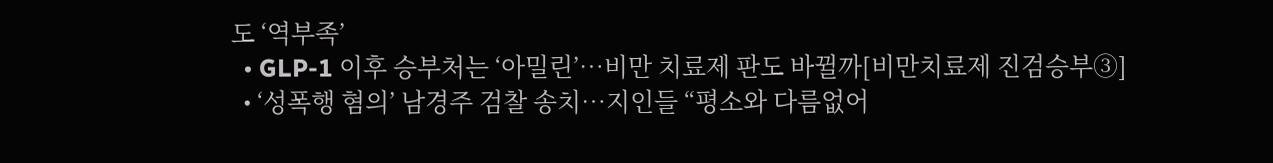도 ‘역부족’
  • GLP-1 이후 승부처는 ‘아밀린’…비만 치료제 판도 바뀔까[비만치료제 진검승부③]
  • ‘성폭행 혐의’ 남경주 검찰 송치…지인들 “평소와 다름없어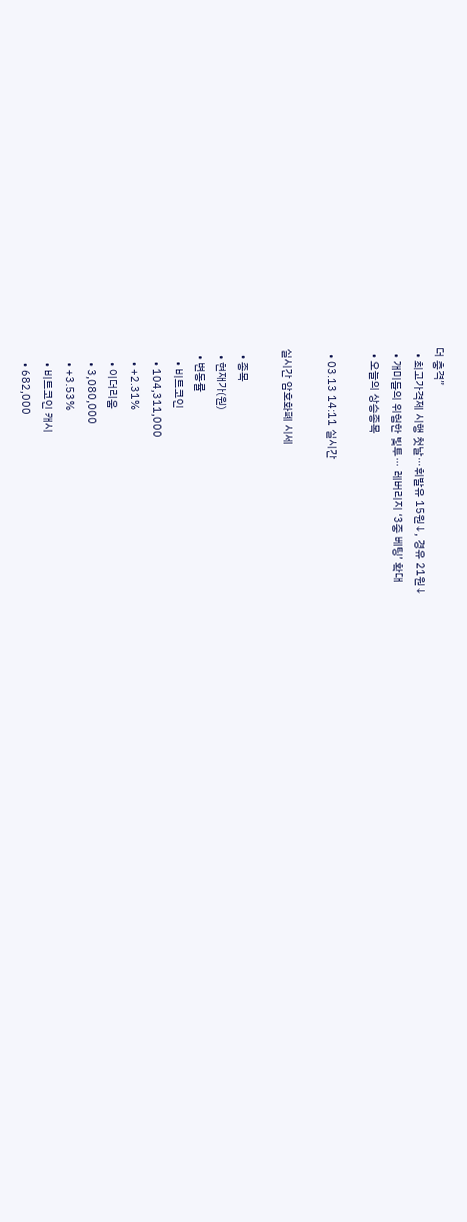더 충격”
  • 최고가격제 시행 첫날⋯휘발유 15원↓, 경유 21원↓
  • 개미들의 위험한 빛투⋯ 레버리지 ‘3중 베팅’ 확대
  • 오늘의 상승종목

  • 03.13 14:11 실시간

실시간 암호화폐 시세

  • 종목
  • 현재가(원)
  • 변동률
    • 비트코인
    • 104,311,000
    • +2.31%
    • 이더리움
    • 3,080,000
    • +3.53%
    • 비트코인 캐시
    • 682,000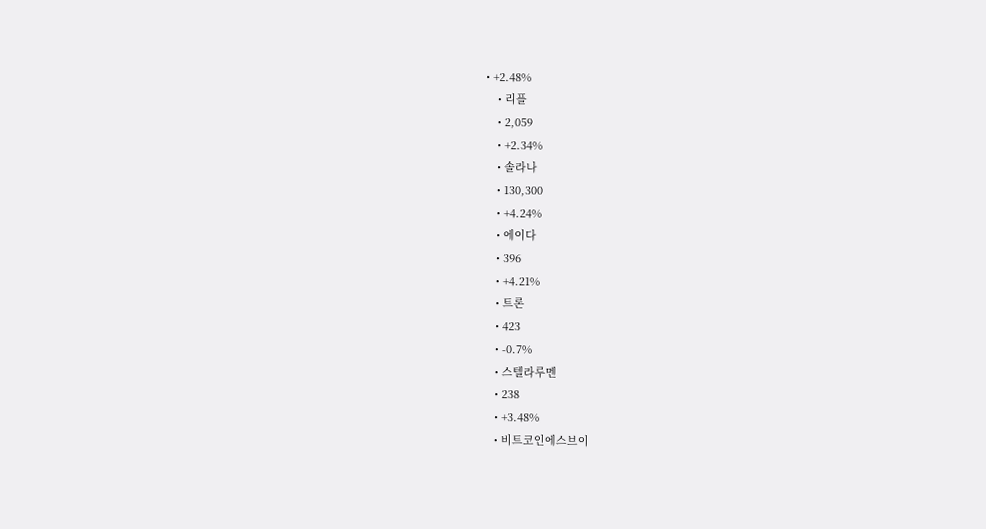• +2.48%
    • 리플
    • 2,059
    • +2.34%
    • 솔라나
    • 130,300
    • +4.24%
    • 에이다
    • 396
    • +4.21%
    • 트론
    • 423
    • -0.7%
    • 스텔라루멘
    • 238
    • +3.48%
    • 비트코인에스브이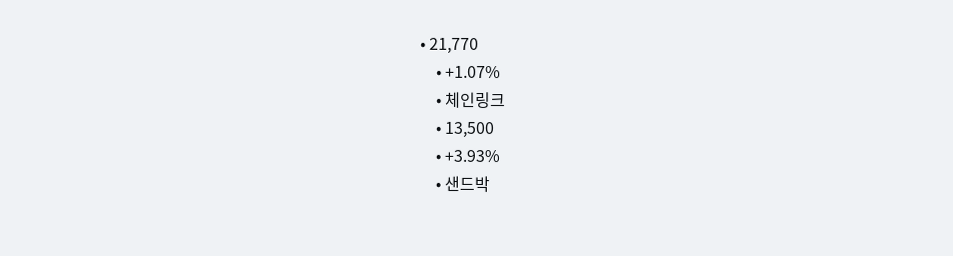• 21,770
    • +1.07%
    • 체인링크
    • 13,500
    • +3.93%
    • 샌드박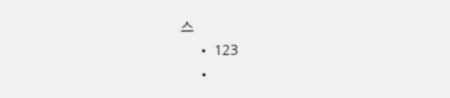스
    • 123
    •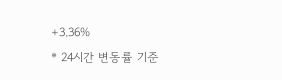+3.36%
* 24시간 변동률 기준